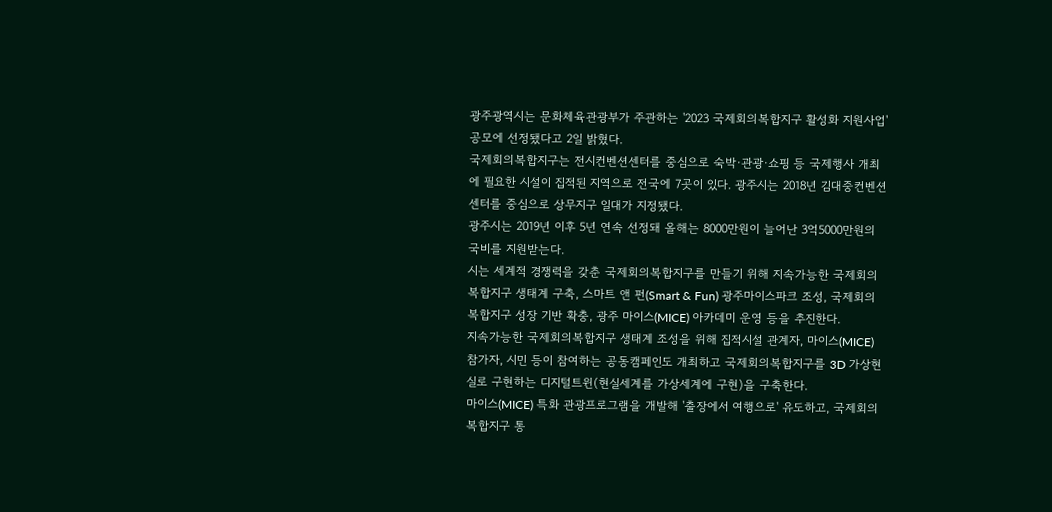광주광역시는 문화체육관광부가 주관하는 '2023 국제회의복합지구 활성화 지원사업' 공모에 선정됐다고 2일 밝혔다.
국제회의복합지구는 전시컨벤션센터를 중심으로 숙박·관광·쇼핑 등 국제행사 개최에 필요한 시설이 집적된 지역으로 전국에 7곳이 있다. 광주시는 2018년 김대중컨벤션센터를 중심으로 상무지구 일대가 지정됐다.
광주시는 2019년 이후 5년 연속 선정돼 올해는 8000만원이 늘어난 3억5000만원의 국비를 지원받는다.
시는 세계적 경쟁력을 갖춘 국제회의복합지구를 만들기 위해 지속가능한 국제회의복합지구 생태계 구축, 스마트 앤 펀(Smart & Fun) 광주마이스파크 조성, 국제회의복합지구 성장 기반 확충, 광주 마이스(MICE) 아카데미 운영 등을 추진한다.
지속가능한 국제회의복합지구 생태계 조성을 위해 집적시설 관계자, 마이스(MICE) 참가자, 시민 등이 참여하는 공동캠페인도 개최하고 국제회의복합지구를 3D 가상현실로 구현하는 디지털트윈(현실세계를 가상세계에 구현)을 구축한다.
마이스(MICE) 특화 관광프로그램을 개발해 '출장에서 여행으로' 유도하고, 국제회의복합지구 통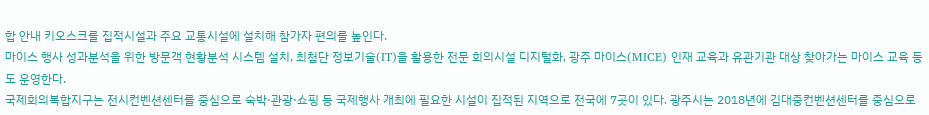합 안내 키오스크를 집적시설과 주요 교통시설에 설치해 참가자 편의를 높인다.
마이스 행사 성과분석을 위한 방문객 현황분석 시스템 설치, 최첨단 정보기술(IT)을 활용한 전문 회의시설 디지털화, 광주 마이스(MICE) 인재 교육과 유관기관 대상 찾아가는 마이스 교육 등도 운영한다.
국제회의복합지구는 전시컨벤션센터를 중심으로 숙박·관광·쇼핑 등 국제행사 개최에 필요한 시설이 집적된 지역으로 전국에 7곳이 있다. 광주시는 2018년에 김대중컨벤션센터를 중심으로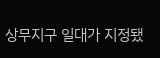상무지구 일대가 지정됐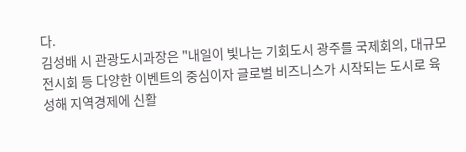다.
김성배 시 관광도시과장은 "내일이 빛나는 기회도시 광주를 국제회의, 대규모 전시회 등 다양한 이벤트의 중심이자 글로벌 비즈니스가 시작되는 도시로 육성해 지역경제에 신활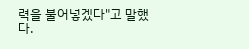력을 불어넣겠다"고 말했다.